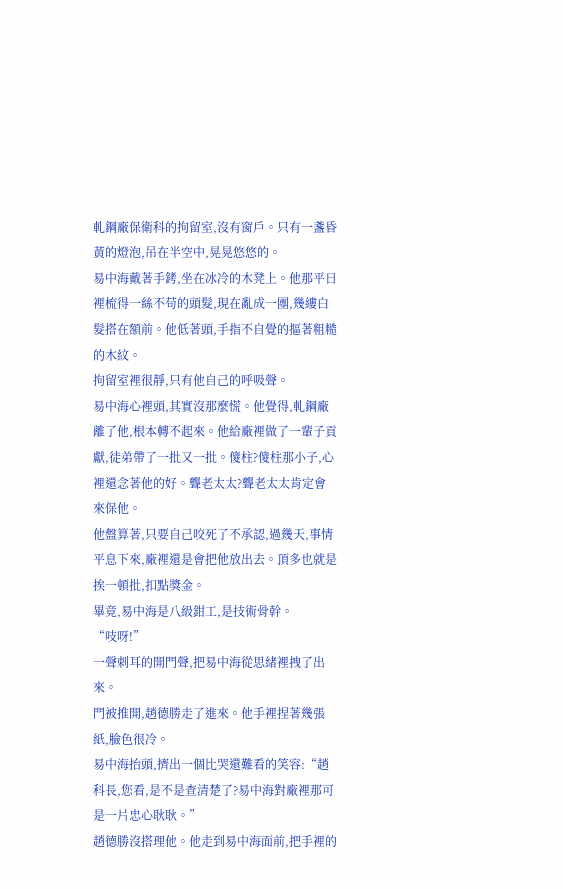軋鋼廠保衛科的拘留室,沒有窗戶。只有一盞昏黃的燈泡,吊在半空中,晃晃悠悠的。
易中海戴著手銬,坐在冰冷的木凳上。他那平日裡梳得一絲不苟的頭髮,現在亂成一團,幾縷白髮搭在額前。他低著頭,手指不自覺的摳著粗糙的木紋。
拘留室裡很靜,只有他自己的呼吸聲。
易中海心裡頭,其實沒那麼慌。他覺得,軋鋼廠離了他,根本轉不起來。他給廠裡做了一輩子貢獻,徒弟帶了一批又一批。傻柱?傻柱那小子,心裡還念著他的好。聾老太太?聾老太太肯定會來保他。
他盤算著,只要自己咬死了不承認,過幾天,事情平息下來,廠裡還是會把他放出去。頂多也就是挨一頓批,扣點獎金。
畢竟,易中海是八級鉗工,是技術骨幹。
“吱呀!”
一聲刺耳的開門聲,把易中海從思緒裡拽了出來。
門被推開,趙德勝走了進來。他手裡捏著幾張紙,臉色很冷。
易中海抬頭,擠出一個比哭還難看的笑容:“趙科長,您看,是不是查清楚了?易中海對廠裡那可是一片忠心耿耿。”
趙德勝沒搭理他。他走到易中海面前,把手裡的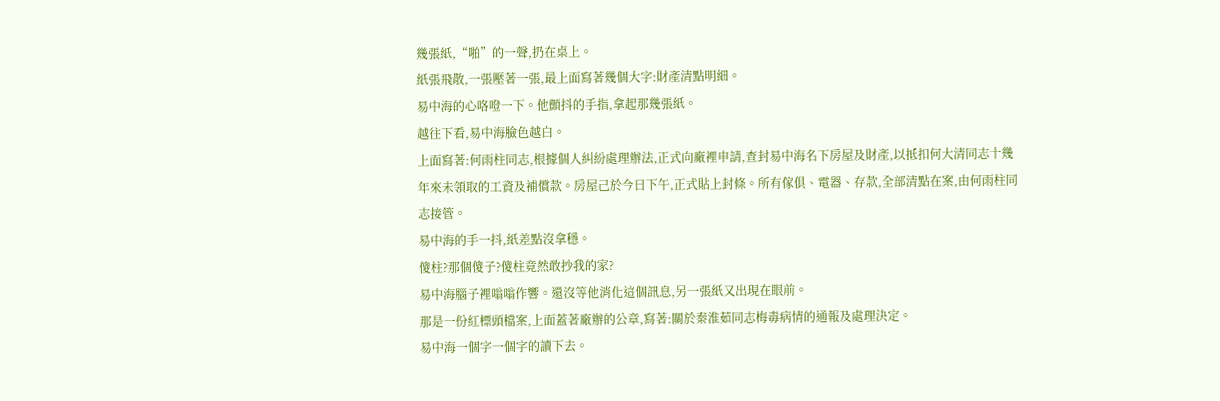幾張紙,“啪”的一聲,扔在桌上。
紙張飛散,一張壓著一張,最上面寫著幾個大字:財產清點明細。
易中海的心咯噔一下。他顫抖的手指,拿起那幾張紙。
越往下看,易中海臉色越白。
上面寫著:何雨柱同志,根據個人糾紛處理辦法,正式向廠裡申請,查封易中海名下房屋及財產,以抵扣何大清同志十幾年來未領取的工資及補償款。房屋己於今日下午,正式貼上封條。所有傢俱、電器、存款,全部清點在案,由何雨柱同志接管。
易中海的手一抖,紙差點沒拿穩。
傻柱?那個傻子?傻柱竟然敢抄我的家?
易中海腦子裡嗡嗡作響。還沒等他消化這個訊息,另一張紙又出現在眼前。
那是一份紅標頭檔案,上面蓋著廠辦的公章,寫著:關於秦淮茹同志梅毒病情的通報及處理決定。
易中海一個字一個字的讀下去。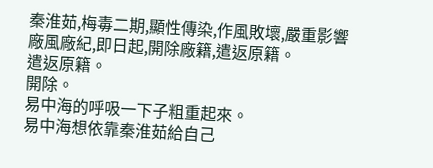秦淮茹,梅毒二期,顯性傳染,作風敗壞,嚴重影響廠風廠紀,即日起,開除廠籍,遣返原籍。
遣返原籍。
開除。
易中海的呼吸一下子粗重起來。
易中海想依靠秦淮茹給自己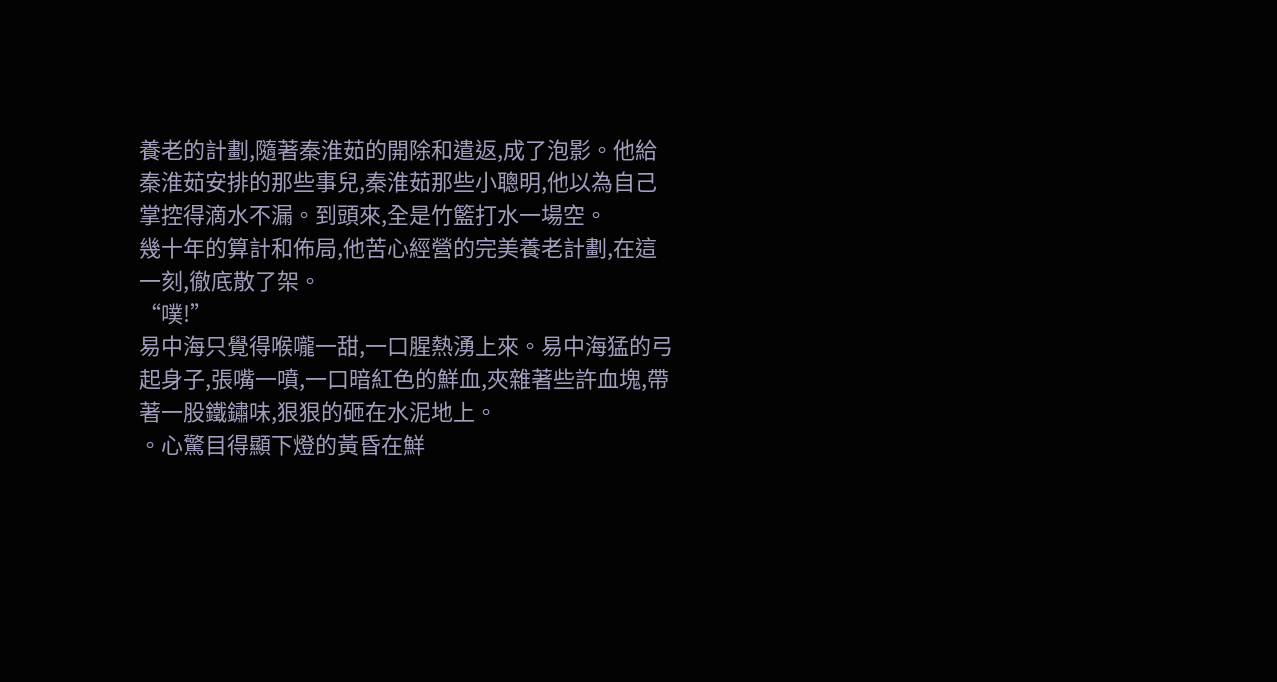養老的計劃,隨著秦淮茹的開除和遣返,成了泡影。他給秦淮茹安排的那些事兒,秦淮茹那些小聰明,他以為自己掌控得滴水不漏。到頭來,全是竹籃打水一場空。
幾十年的算計和佈局,他苦心經營的完美養老計劃,在這一刻,徹底散了架。
“噗!”
易中海只覺得喉嚨一甜,一口腥熱湧上來。易中海猛的弓起身子,張嘴一噴,一口暗紅色的鮮血,夾雜著些許血塊,帶著一股鐵鏽味,狠狠的砸在水泥地上。
。心驚目得顯下燈的黃昏在鮮